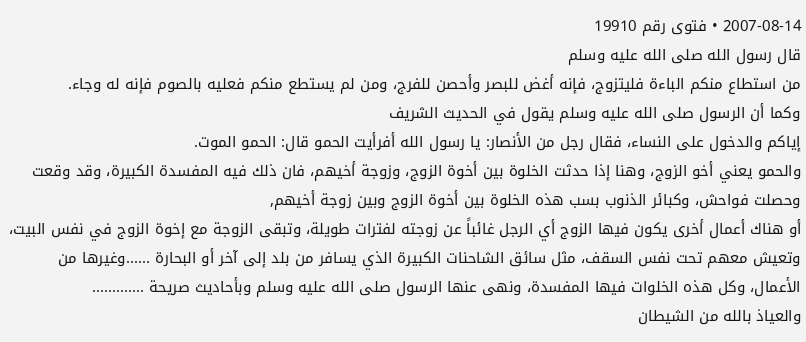2007-08-14 • فتوى رقم 19910
قال رسول الله صلى الله عليه وسلم
من استطاع منكم الباءة فليتزوج، فإنه أغض للبصر وأحصن للفرج، ومن لم يستطع منكم فعليه بالصوم فإنه له وجاء.
وكما أن الرسول صلى الله عليه وسلم يقول في الحديث الشريف
إياكم والدخول على النساء، فقال رجل من الأنصار: يا رسول الله أفرأيت الحمو قال: الحمو الموت.
والحمو يعني أخو الزوج، وهنا إذا حدثت الخلوة بين أخوة الزوج، وزوجة أخيهم، فان ذلك فيه المفسدة الكبيرة، وقد وقعت وحصلت فواحش، وكبائر الذنوب بسب هذه الخلوة بين أخوة الزوج وبين زوجة أخيهم,
أو هناك أعمال أخرى يكون فيها الزوج أي الرجل غائباً عن زوجته لفترات طويلة، وتبقى الزوجة مع إخوة الزوج في نفس البيت، وتعيش معهم تحت نفس السقف، مثل سائق الشاحنات الكبيرة الذي يسافر من بلد إلى آخر أو البحارة ......وغيرها من الأعمال، وكل هذه الخلوات فيها المفسدة، ونهى عنها الرسول صلى الله عليه وسلم وبأحاديث صريحة .............
والعياذ بالله من الشيطان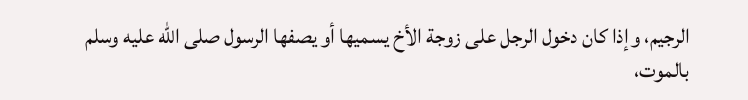الرجيم، وإذا كان دخول الرجل على زوجة الأخ يسميها أو يصفها الرسول صلى الله عليه وسلم بالموت،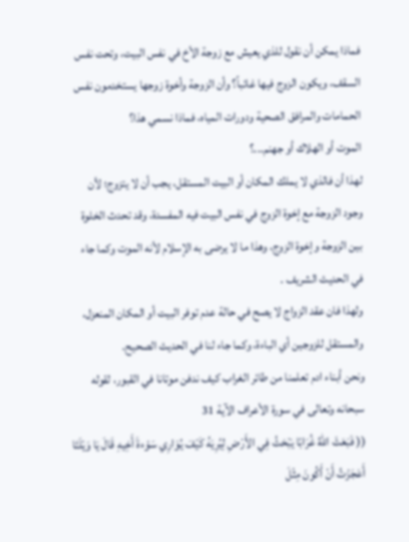فماذا يمكن أن نقول للذي يعيش مع زوجة الأخ في نفس البيت، وتحت نفس السقف، ويكون الزوج فيها غائباً؟ وأن الزوجة وأخوة زوجها يستخدمون نفس الحمامات والمرافق الصحية ودورات المياه، فماذا نسمي هذا؟
الموت أو الهلاك أو جهنم...؟
لهذا أن فالذي لا يملك المكان أو البيت المستقل، يجب أن لا يتزوج؛ لأن وجود الزوجة مع إخوة الزوج في نفس البيت فيه المفسدة، وقد تحدث الخلوة بين الزوجة وإخوة الزوج، وهذا ما لا يرضى به الإسلام لأنه الموت وكما جاء في الحديث الشريف .
ولهذا فان عقد الزواج لا يصح في حالة عدم توفر البيت أو المكان المنعزل، والمستقل للزوجين أي الباءة، وكما جاء لنا في الحديث الصحيح.
ونحن أبناء ادم تعلمنا من طائر الغراب كيف ندفن موتانا في القبور، لقوله سبحانه وتعالى في سورة الأعراف الآية 31
(( فَبَعَثَ اللّهُ غُرَابًا يَبْحَثُ فِي الأَرْضِ لِيُرِيَهُ كَيْفَ يُوَارِي سَوْءةَ أَخِيهِ قَالَ يَا وَيْلَتَا أَعَجَزْتُ أَنْ أَكُونَ مِثْلَ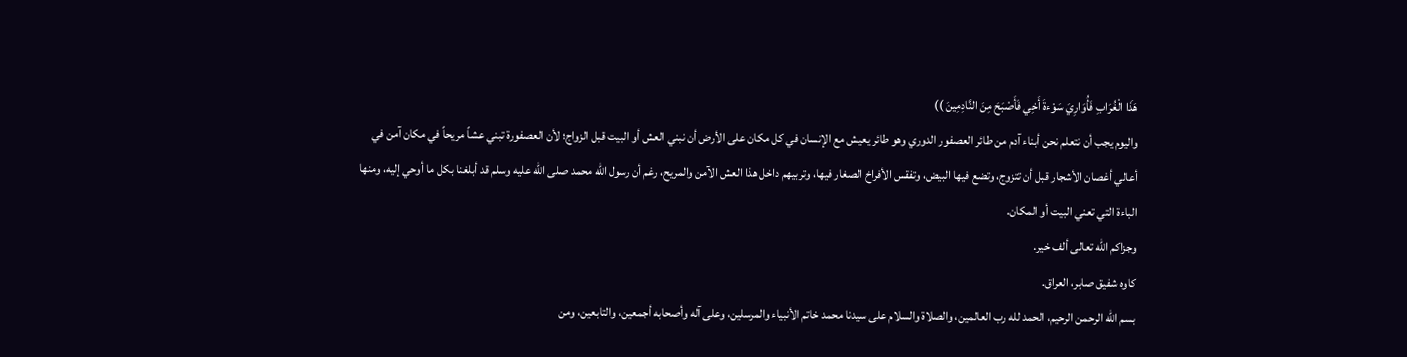هَذَا الْغُرَابِ فَأُوَارِيَ سَوْءةَ أَخِي فَأَصْبَحَ مِنَ النَّادِمِينَ ))
واليوم يجب أن نتعلم نحن أبناء آدم من طائر العصفور الدوري وهو طائر يعيش مع الإنسان في كل مكان على الأرض أن نبني العش أو البيت قبل الزواج؛ لأن العصفورة تبني عشاً مريحاً في مكان آمن في أعالي أغصان الأشجار قبل أن تتزوج، وتضع فيها البيض، وتفقس الأفراخ الصغار فيها، وتربيهم داخل هذا العش الآمن والمريح، رغم أن رسول الله محمد صلى الله عليه وسلم قد أبلغنا بكل ما أوحي إليه، ومنها الباءة التي تعني البيت أو المكان.
وجزاكم الله تعالى ألف خير.
كاوه شفيق صابر، العراق.
بسم الله الرحمن الرحيم، الحمد لله رب العالمين، والصلاة والسلام على سيدنا محمد خاتم الأنبياء والمرسلين، وعلى آله وأصحابه أجمعين، والتابعين، ومن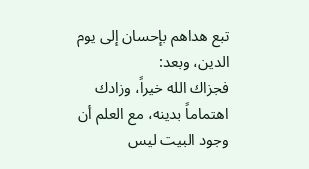تبع هداهم بإحسان إلى يوم الدين، وبعد:
فجزاك الله خيراً، وزادك اهتماماً بدينه، مع العلم أن وجود البيت ليس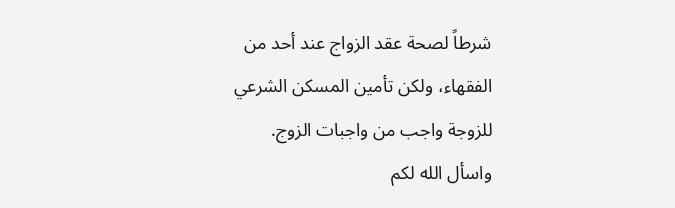شرطاً لصحة عقد الزواج عند أحد من الفقهاء، ولكن تأمين المسكن الشرعي للزوجة واجب من واجبات الزوج.
واسأل الله لكم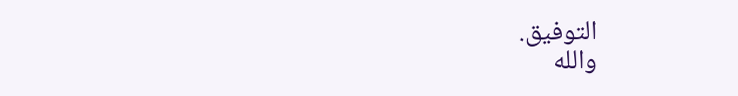التوفيق.
والله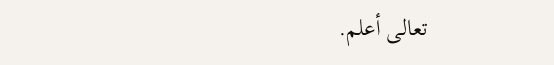تعالى أعلم.